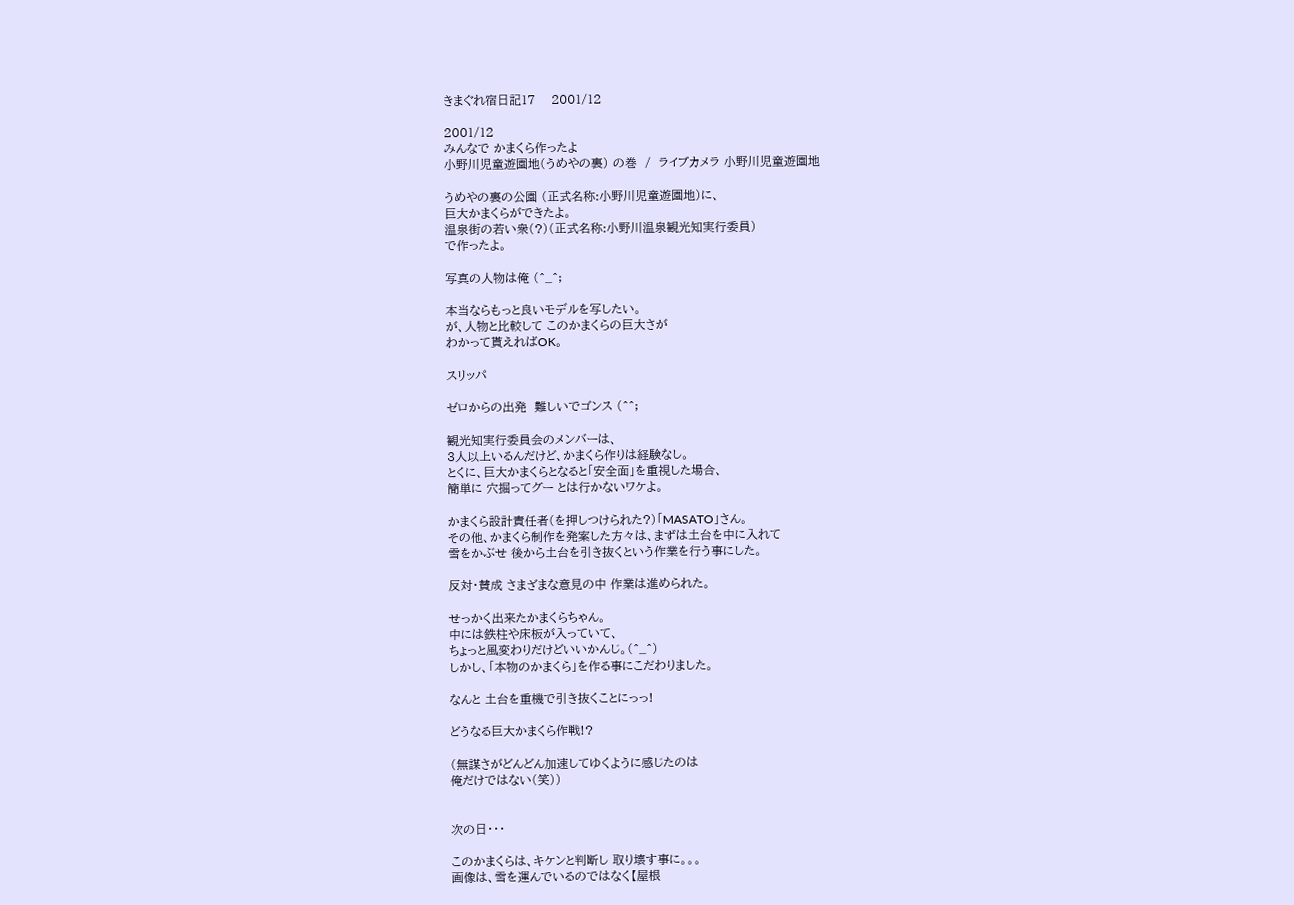きまぐれ宿日記17    2001/12

2001/12
みんなで かまくら作ったよ
小野川児童遊園地(うめやの裏) の巻  /  ライブカメラ 小野川児童遊園地

うめやの裏の公園 (正式名称:小野川児童遊園地)に、
巨大かまくらができたよ。
温泉街の若い衆(?)(正式名称:小野川温泉観光知実行委員)
で作ったよ。

写真の人物は俺 (^_^;

本当ならもっと良いモデルを写したい。
が、人物と比較して このかまくらの巨大さが
わかって貰えればOK。

スリッパ

ゼロからの出発  難しいでゴンス (^^;

観光知実行委員会のメンバーは、
3人以上いるんだけど、かまくら作りは経験なし。
とくに、巨大かまくらとなると「安全面」を重視した場合、
簡単に 穴掘ってグー とは行かないワケよ。

かまくら設計責任者(を押しつけられた?)「MASATO」さん。
その他、かまくら制作を発案した方々は、まずは土台を中に入れて
雪をかぶせ 後から土台を引き抜くという作業を行う事にした。

反対・賛成 さまざまな意見の中 作業は進められた。

せっかく出来たかまくらちゃん。
中には鉄柱や床板が入っていて、
ちょっと風変わりだけどいいかんじ。(^_^)
しかし、「本物のかまくら」を作る事にこだわりました。

なんと 土台を重機で引き抜くことにっっ!

どうなる巨大かまくら作戦!?

(無謀さがどんどん加速してゆくように感じたのは
俺だけではない(笑))


次の日・・・

このかまくらは、キケンと判断し 取り壊す事に。。。
画像は、雪を運んでいるのではなく【屋根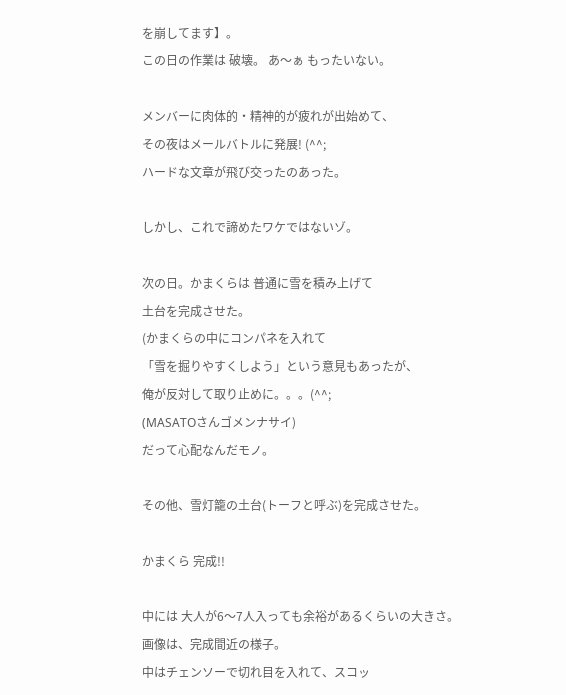を崩してます】。
この日の作業は 破壊。 あ〜ぁ もったいない。

メンバーに肉体的・精神的が疲れが出始めて、
その夜はメールバトルに発展! (^^;
ハードな文章が飛び交ったのあった。

しかし、これで諦めたワケではないゾ。

次の日。かまくらは 普通に雪を積み上げて
土台を完成させた。
(かまくらの中にコンパネを入れて
「雪を掘りやすくしよう」という意見もあったが、
俺が反対して取り止めに。。。(^^;
(MASATOさんゴメンナサイ)
だって心配なんだモノ。

その他、雪灯籠の土台(トーフと呼ぶ)を完成させた。

かまくら 完成!!

中には 大人が6〜7人入っても余裕があるくらいの大きさ。
画像は、完成間近の様子。
中はチェンソーで切れ目を入れて、スコッ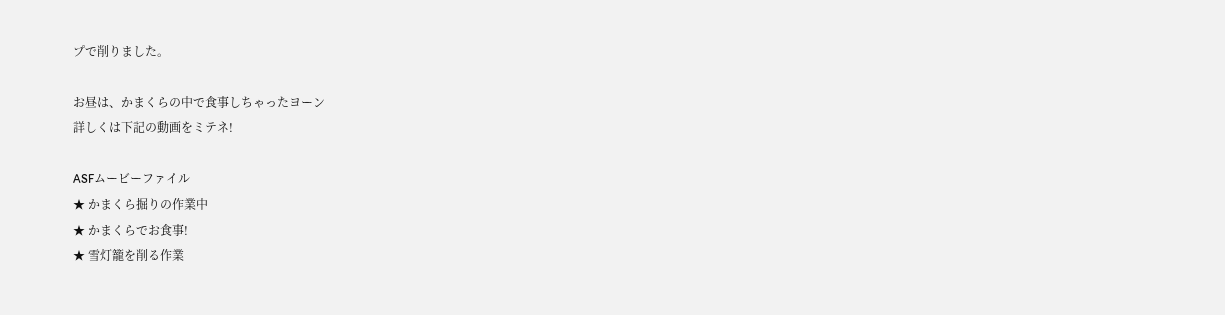プで削りました。

お昼は、かまくらの中で食事しちゃったヨーン
詳しくは下記の動画をミテネ!

ASFムービーファイル
★ かまくら掘りの作業中
★ かまくらでお食事!
★ 雪灯籠を削る作業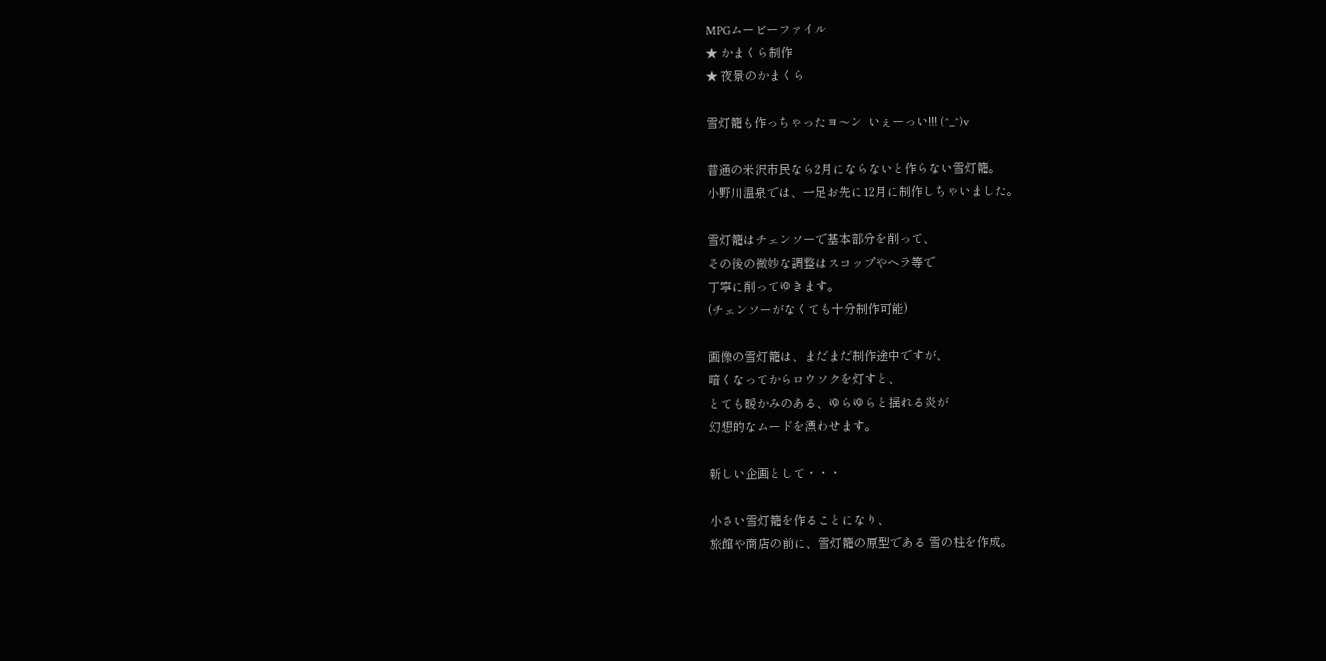MPGムービーファイル
★ かまくら制作
★ 夜景のかまくら

雪灯籠も作っちゃったヨ〜ン  いぇーっい!!! (^_^)v

普通の米沢市民なら2月にならないと作らない雪灯籠。
小野川温泉では、一足お先に12月に制作しちゃいました。

雪灯籠はチェンソーで基本部分を削って、
その後の微妙な調整はスコップやヘラ等で
丁寧に削ってゆきます。
(チェンソーがなくても十分制作可能)

画像の雪灯籠は、まだまだ制作途中ですが、
暗くなってからロウソクを灯すと、
とても暖かみのある、ゆらゆらと揺れる炎が
幻想的なムードを漂わせます。

新しい企画として・・・

小さい雪灯籠を作ることになり、
旅館や商店の前に、雪灯籠の原型である 雪の柱を作成。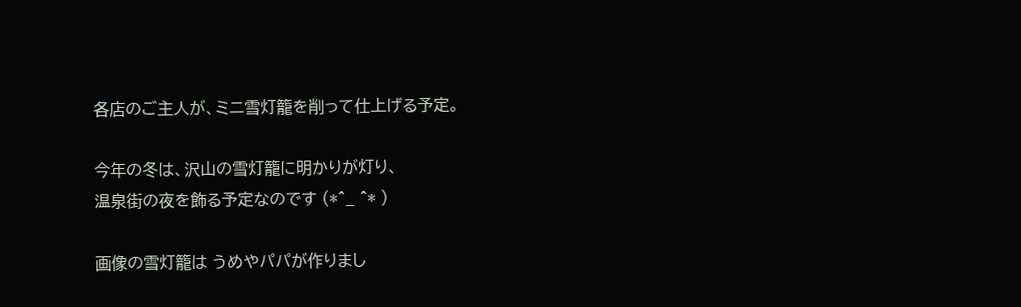各店のご主人が、ミニ雪灯籠を削って仕上げる予定。

今年の冬は、沢山の雪灯籠に明かりが灯り、
温泉街の夜を飾る予定なのです (*^_ ^* )

画像の雪灯籠は うめやパパが作りまし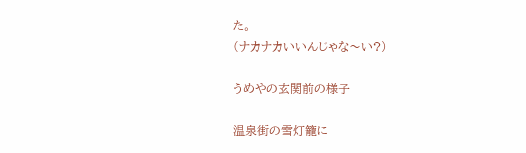た。
(ナカナカいいんじゃな〜い?)

うめやの玄関前の様子

温泉街の雪灯籠に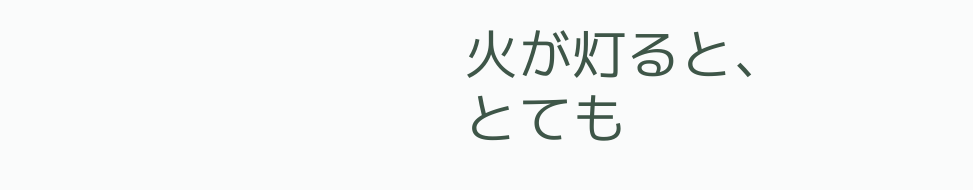火が灯ると、
とても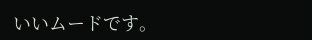いいムードです。